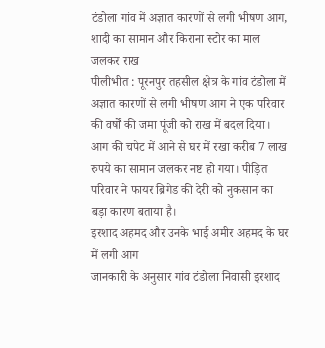टंडोला गांव में अज्ञात कारणों से लगी भीषण आग, शादी का सामान और किराना स्टोर का माल जलकर राख
पीलीभीत : पूरनपुर तहसील क्षेत्र के गांव टंडोला में अज्ञात कारणों से लगी भीषण आग ने एक परिवार की वर्षों की जमा पूंजी को राख में बदल दिया। आग की चपेट में आने से घर में रखा करीब 7 लाख रुपये का सामान जलकर नष्ट हो गया। पीड़ित परिवार ने फायर ब्रिगेड की देरी को नुकसान का बड़ा कारण बताया है।
इरशाद अहमद और उनके भाई अमीर अहमद के घर में लगी आग
जानकारी के अनुसार गांव टंडोला निवासी इरशाद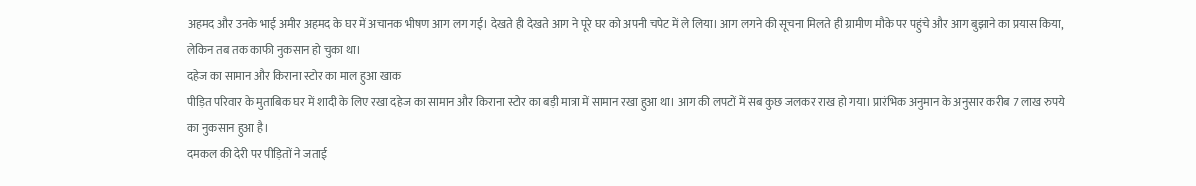अहमद और उनके भाई अमीर अहमद के घर में अचानक भीषण आग लग गई। देखते ही देखते आग ने पूरे घर को अपनी चपेट में ले लिया। आग लगने की सूचना मिलते ही ग्रामीण मौके पर पहुंचे और आग बुझाने का प्रयास किया, लेकिन तब तक काफी नुकसान हो चुका था।
दहेज का सामान और किराना स्टोर का माल हुआ खाक
पीड़ित परिवार के मुताबिक घर में शादी के लिए रखा दहेज का सामान और किराना स्टोर का बड़ी मात्रा में सामान रखा हुआ था। आग की लपटों में सब कुछ जलकर राख हो गया। प्रारंभिक अनुमान के अनुसार करीब 7 लाख रुपये का नुकसान हुआ है।
दमकल की देरी पर पीड़ितों ने जताई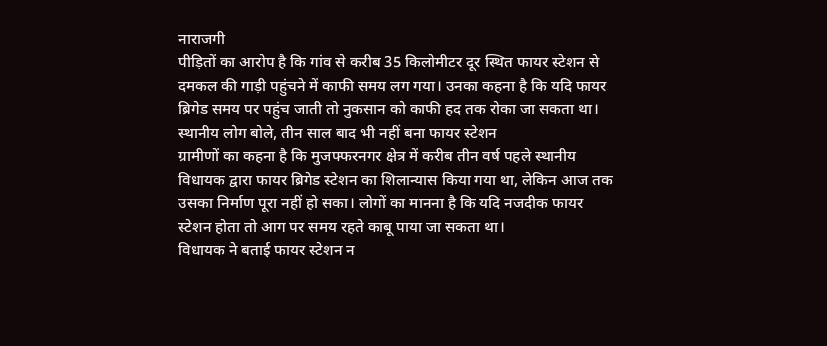नाराजगी
पीड़ितों का आरोप है कि गांव से करीब 35 किलोमीटर दूर स्थित फायर स्टेशन से दमकल की गाड़ी पहुंचने में काफी समय लग गया। उनका कहना है कि यदि फायर ब्रिगेड समय पर पहुंच जाती तो नुकसान को काफी हद तक रोका जा सकता था।
स्थानीय लोग बोले, तीन साल बाद भी नहीं बना फायर स्टेशन
ग्रामीणों का कहना है कि मुजफ्फरनगर क्षेत्र में करीब तीन वर्ष पहले स्थानीय विधायक द्वारा फायर ब्रिगेड स्टेशन का शिलान्यास किया गया था, लेकिन आज तक उसका निर्माण पूरा नहीं हो सका। लोगों का मानना है कि यदि नजदीक फायर स्टेशन होता तो आग पर समय रहते काबू पाया जा सकता था।
विधायक ने बताई फायर स्टेशन न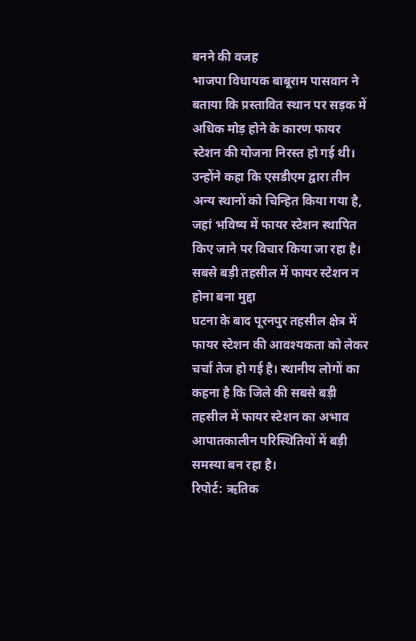बनने की वजह
भाजपा विधायक बाबूराम पासवान ने बताया कि प्रस्तावित स्थान पर सड़क में अधिक मोड़ होने के कारण फायर स्टेशन की योजना निरस्त हो गई थी। उन्होंने कहा कि एसडीएम द्वारा तीन अन्य स्थानों को चिन्हित किया गया है, जहां भविष्य में फायर स्टेशन स्थापित किए जाने पर विचार किया जा रहा है।
सबसे बड़ी तहसील में फायर स्टेशन न होना बना मुद्दा
घटना के बाद पूरनपुर तहसील क्षेत्र में फायर स्टेशन की आवश्यकता को लेकर चर्चा तेज हो गई है। स्थानीय लोगों का कहना है कि जिले की सबसे बड़ी तहसील में फायर स्टेशन का अभाव आपातकालीन परिस्थितियों में बड़ी समस्या बन रहा है।
रिपोर्ट: ऋतिक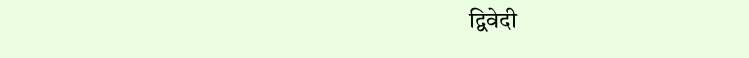द्विवेदी